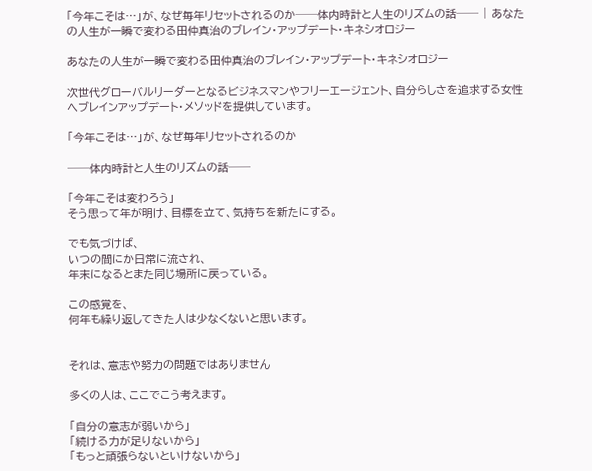「今年こそは…」が、なぜ毎年リセットされるのか──体内時計と人生のリズムの話── | あなたの人生が一瞬で変わる田仲真治のブレイン・アップデート・キネシオロジー

あなたの人生が一瞬で変わる田仲真治のブレイン・アップデート・キネシオロジー

次世代グローバルリーダーとなるビジネスマンやフリーエージェント、自分らしさを追求する女性へブレインアップデート・メソッドを提供しています。

「今年こそは…」が、なぜ毎年リセットされるのか

──体内時計と人生のリズムの話──

「今年こそは変わろう」
そう思って年が明け、目標を立て、気持ちを新たにする。

でも気づけば、
いつの間にか日常に流され、
年末になるとまた同じ場所に戻っている。

この感覚を、
何年も繰り返してきた人は少なくないと思います。


それは、意志や努力の問題ではありません

多くの人は、ここでこう考えます。

「自分の意志が弱いから」
「続ける力が足りないから」
「もっと頑張らないといけないから」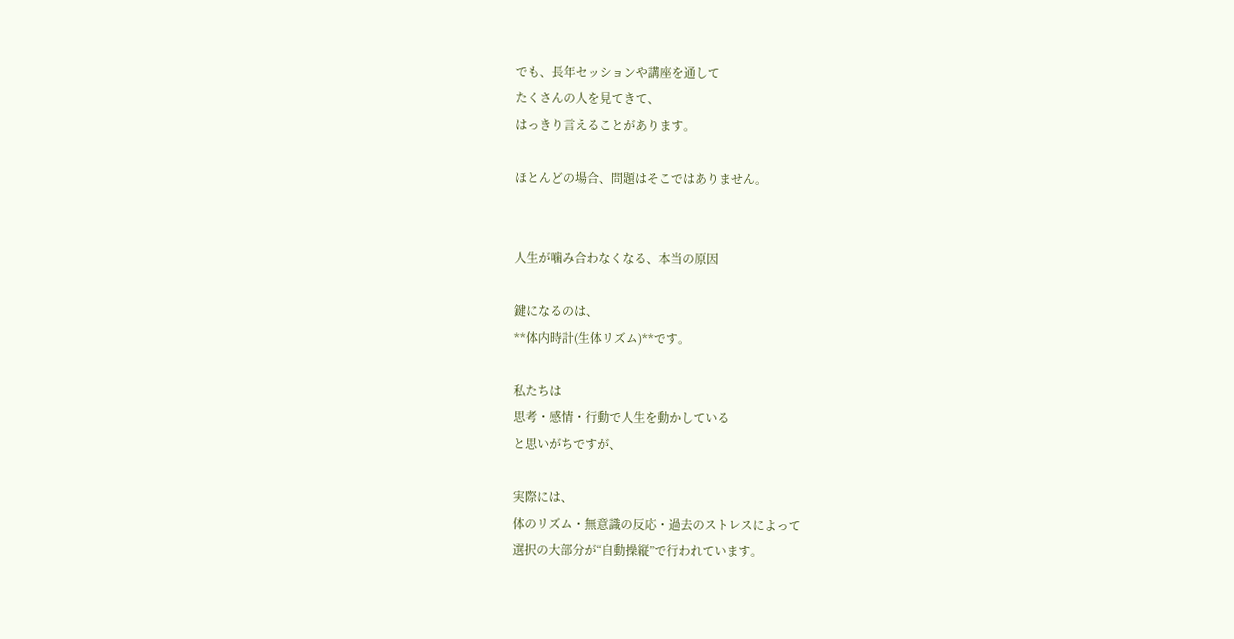でも、長年セッションや講座を通して
たくさんの人を見てきて、
はっきり言えることがあります。

ほとんどの場合、問題はそこではありません。


人生が噛み合わなくなる、本当の原因

鍵になるのは、
**体内時計(生体リズム)**です。

私たちは
思考・感情・行動で人生を動かしている
と思いがちですが、

実際には、
体のリズム・無意識の反応・過去のストレスによって
選択の大部分が“自動操縦”で行われています。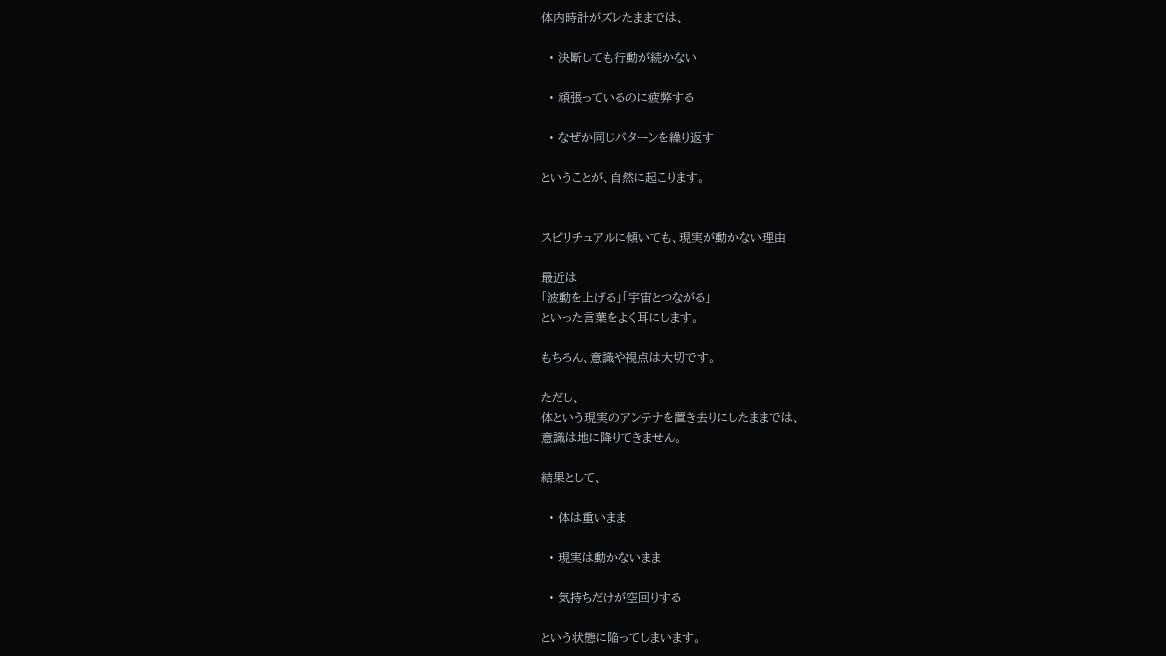体内時計がズレたままでは、

  • 決断しても行動が続かない

  • 頑張っているのに疲弊する

  • なぜか同じパターンを繰り返す

ということが、自然に起こります。


スピリチュアルに傾いても、現実が動かない理由

最近は
「波動を上げる」「宇宙とつながる」
といった言葉をよく耳にします。

もちろん、意識や視点は大切です。

ただし、
体という現実のアンテナを置き去りにしたままでは、
意識は地に降りてきません。

結果として、

  • 体は重いまま

  • 現実は動かないまま

  • 気持ちだけが空回りする

という状態に陥ってしまいます。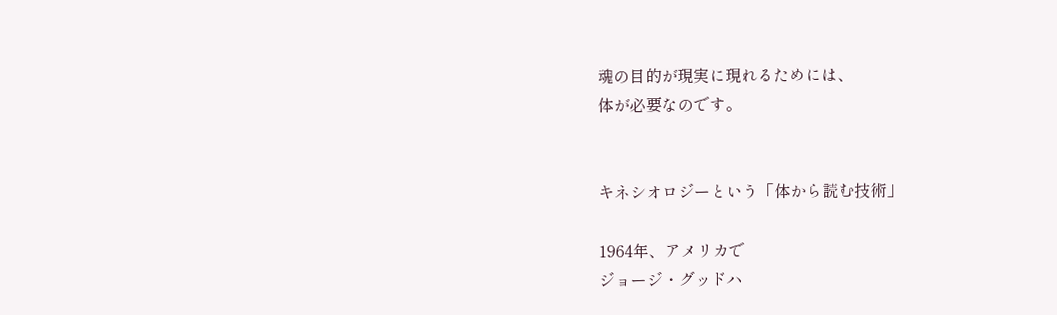魂の目的が現実に現れるためには、
体が必要なのです。


キネシオロジーという「体から読む技術」

1964年、アメリカで
ジョージ・グッドハ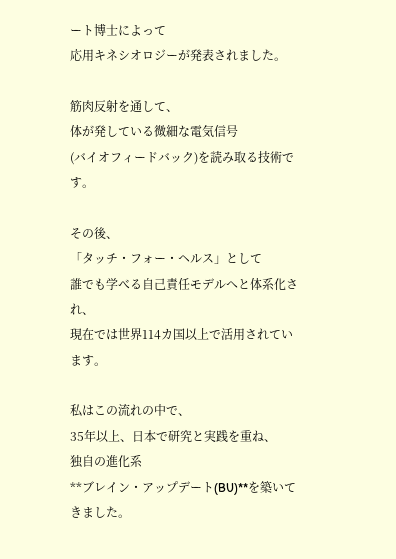ート博士によって
応用キネシオロジーが発表されました。

筋肉反射を通して、
体が発している微細な電気信号
(バイオフィードバック)を読み取る技術です。

その後、
「タッチ・フォー・ヘルス」として
誰でも学べる自己責任モデルへと体系化され、
現在では世界114カ国以上で活用されています。

私はこの流れの中で、
35年以上、日本で研究と実践を重ね、
独自の進化系
**ブレイン・アップデート(BU)**を築いてきました。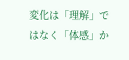変化は「理解」ではなく「体感」か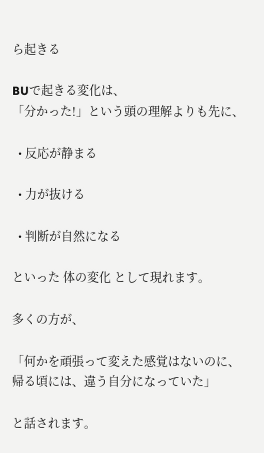ら起きる

BUで起きる変化は、
「分かった!」という頭の理解よりも先に、

  • 反応が静まる

  • 力が抜ける

  • 判断が自然になる

といった 体の変化 として現れます。

多くの方が、

「何かを頑張って変えた感覚はないのに、
帰る頃には、違う自分になっていた」

と話されます。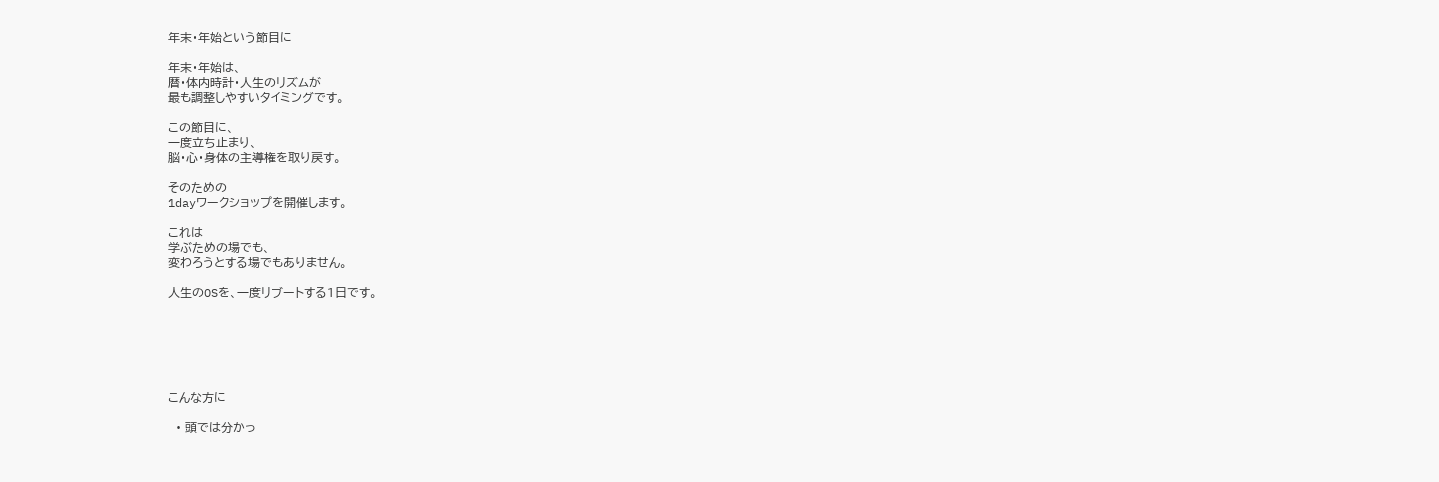年末・年始という節目に

年末・年始は、
暦・体内時計・人生のリズムが
最も調整しやすいタイミングです。

この節目に、
一度立ち止まり、
脳・心・身体の主導権を取り戻す。

そのための
1dayワークショップを開催します。

これは
学ぶための場でも、
変わろうとする場でもありません。

人生のOSを、一度リブートする1日です。






こんな方に

  • 頭では分かっ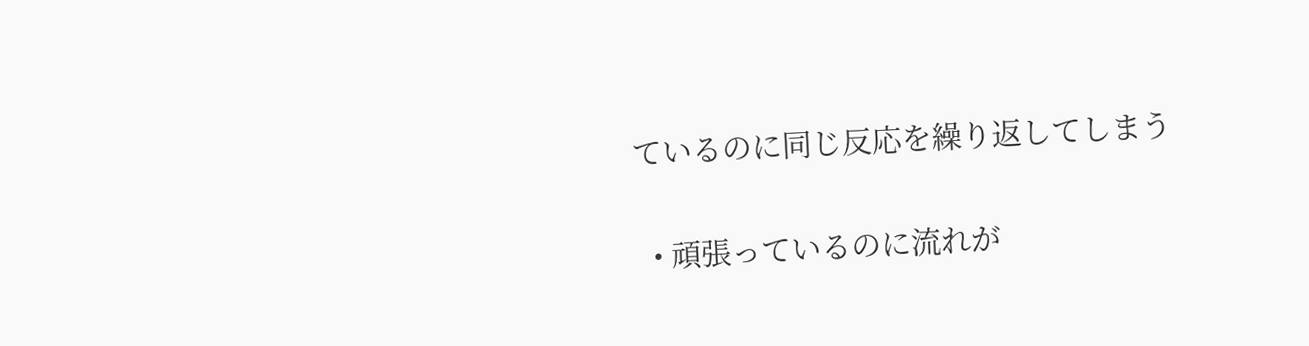ているのに同じ反応を繰り返してしまう

  • 頑張っているのに流れが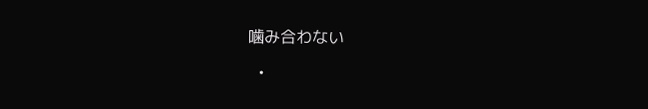噛み合わない

  •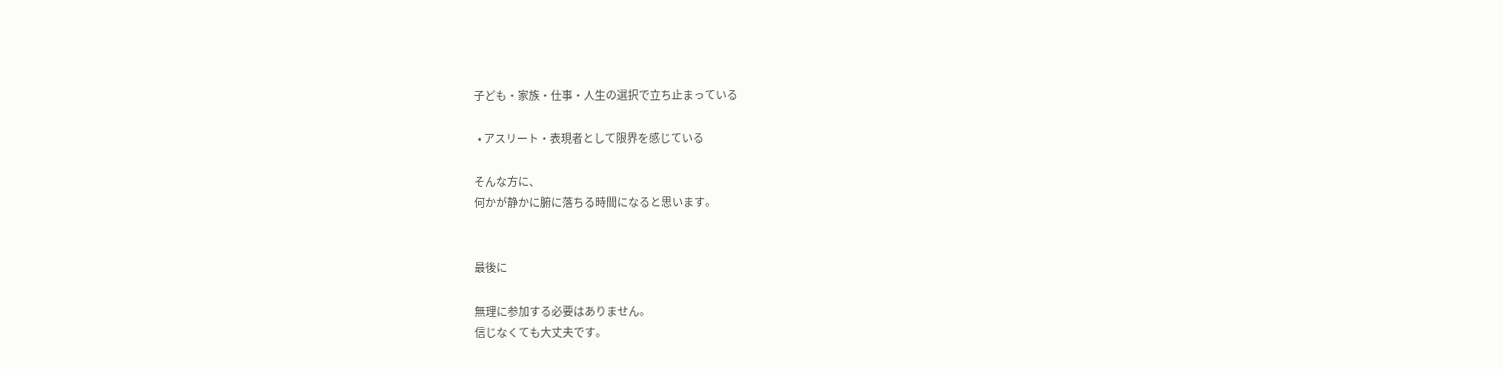子ども・家族・仕事・人生の選択で立ち止まっている

  • アスリート・表現者として限界を感じている

そんな方に、
何かが静かに腑に落ちる時間になると思います。


最後に

無理に参加する必要はありません。
信じなくても大丈夫です。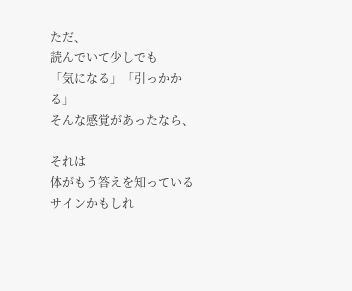ただ、
読んでいて少しでも
「気になる」「引っかかる」
そんな感覚があったなら、

それは
体がもう答えを知っているサインかもしれ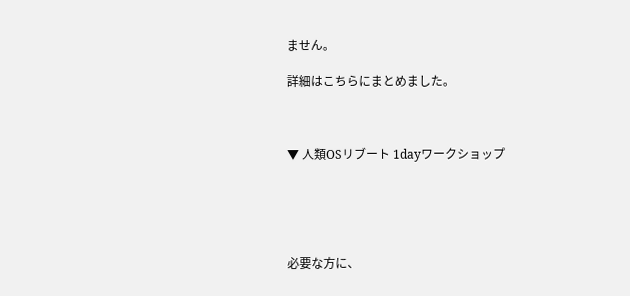ません。

詳細はこちらにまとめました。



▼ 人類OSリブート 1dayワークショップ





必要な方に、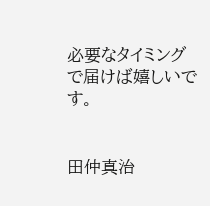必要なタイミングで届けば嬉しいです。


田仲真治